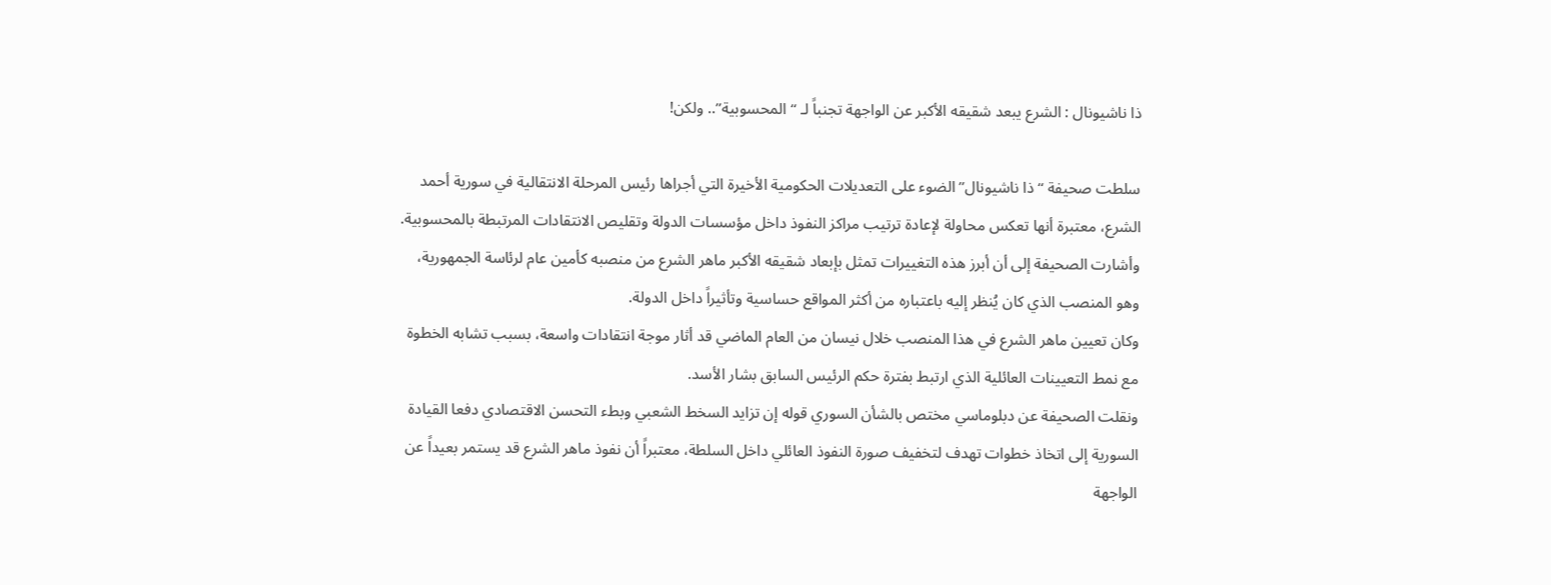ذا ناشيونال : الشرع يبعد شقيقه الأكبر عن الواجهة تجنباً لـ “المحسوبية”.. ولكن!

سلطت صحيفة “ذا ناشيونال” الضوء على التعديلات الحكومية الأخيرة التي أجراها رئيس المرحلة الانتقالية في سورية أحمد الشرع، معتبرة أنها تعكس محاولة لإعادة ترتيب مراكز النفوذ داخل مؤسسات الدولة وتقليص الانتقادات المرتبطة بالمحسوبية.
وأشارت الصحيفة إلى أن أبرز هذه التغييرات تمثل بإبعاد شقيقه الأكبر ماهر الشرع من منصبه كأمين عام لرئاسة الجمهورية، وهو المنصب الذي كان يُنظر إليه باعتباره من أكثر المواقع حساسية وتأثيراً داخل الدولة.
وكان تعيين ماهر الشرع في هذا المنصب خلال نيسان من العام الماضي قد أثار موجة انتقادات واسعة، بسبب تشابه الخطوة مع نمط التعيينات العائلية الذي ارتبط بفترة حكم الرئيس السابق بشار الأسد.
ونقلت الصحيفة عن دبلوماسي مختص بالشأن السوري قوله إن تزايد السخط الشعبي وبطء التحسن الاقتصادي دفعا القيادة السورية إلى اتخاذ خطوات تهدف لتخفيف صورة النفوذ العائلي داخل السلطة، معتبراً أن نفوذ ماهر الشرع قد يستمر بعيداً عن الواجهة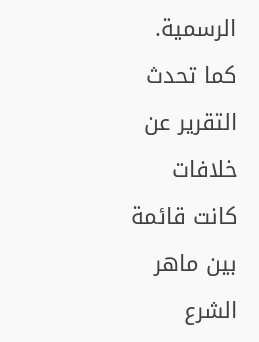الرسمية.
كما تحدث التقرير عن خلافات كانت قائمة بين ماهر الشرع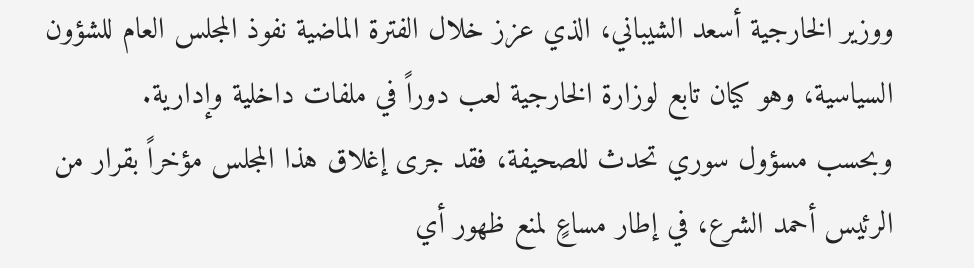ووزير الخارجية أسعد الشيباني، الذي عزز خلال الفترة الماضية نفوذ المجلس العام للشؤون السياسية، وهو كيان تابع لوزارة الخارجية لعب دوراً في ملفات داخلية وإدارية.
وبحسب مسؤول سوري تحدث للصحيفة، فقد جرى إغلاق هذا المجلس مؤخراً بقرار من الرئيس أحمد الشرع، في إطار مساعٍ لمنع ظهور أي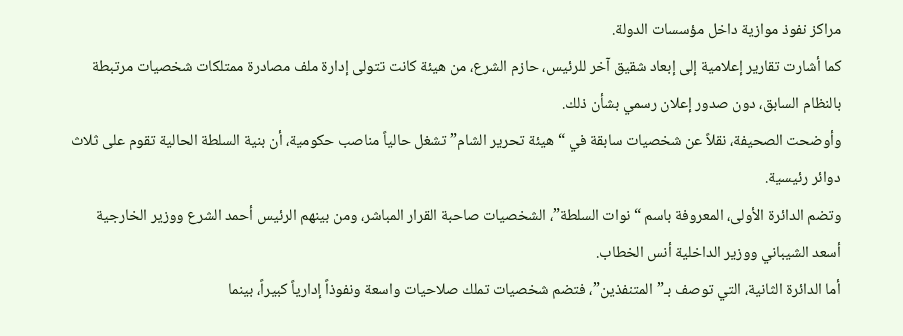مراكز نفوذ موازية داخل مؤسسات الدولة.
كما أشارت تقارير إعلامية إلى إبعاد شقيق آخر للرئيس، حازم الشرع، من هيئة كانت تتولى إدارة ملف مصادرة ممتلكات شخصيات مرتبطة بالنظام السابق، دون صدور إعلان رسمي بشأن ذلك.
وأوضحت الصحيفة، نقلاً عن شخصيات سابقة في “هيئة تحرير الشام” تشغل حالياً مناصب حكومية، أن بنية السلطة الحالية تقوم على ثلاث دوائر رئيسية.
وتضم الدائرة الأولى، المعروفة باسم “نوات السلطة”، الشخصيات صاحبة القرار المباشر، ومن بينهم الرئيس أحمد الشرع ووزير الخارجية أسعد الشيباني ووزير الداخلية أنس الخطاب.
أما الدائرة الثانية، التي توصف بـ”المتنفذين”، فتضم شخصيات تملك صلاحيات واسعة ونفوذاً إدارياً كبيراً، بينما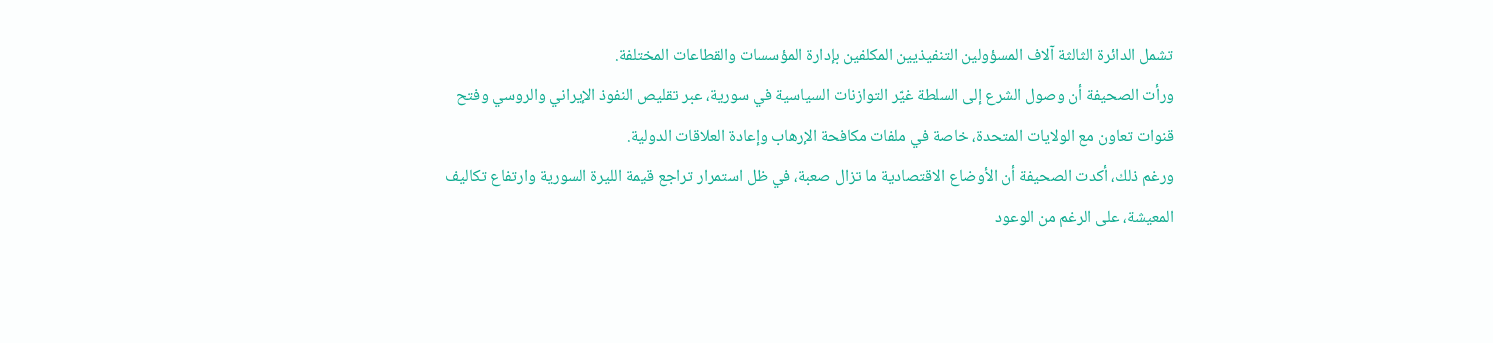تشمل الدائرة الثالثة آلاف المسؤولين التنفيذيين المكلفين بإدارة المؤسسات والقطاعات المختلفة.
ورأت الصحيفة أن وصول الشرع إلى السلطة غيّر التوازنات السياسية في سورية، عبر تقليص النفوذ الإيراني والروسي وفتح قنوات تعاون مع الولايات المتحدة، خاصة في ملفات مكافحة الإرهاب وإعادة العلاقات الدولية.
ورغم ذلك، أكدت الصحيفة أن الأوضاع الاقتصادية ما تزال صعبة، في ظل استمرار تراجع قيمة الليرة السورية وارتفاع تكاليف المعيشة، على الرغم من الوعود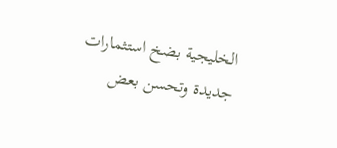الخليجية بضخ استثمارات جديدة وتحسن بعض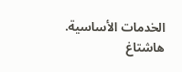الخدمات الأساسية.
هاشتاغ